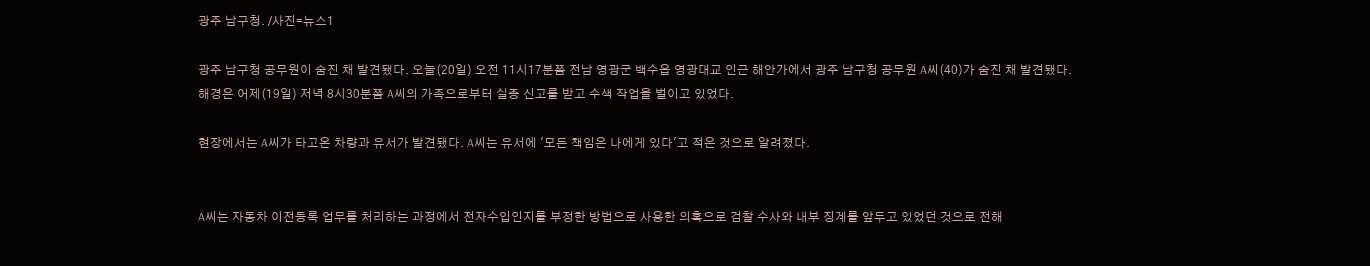광주 남구청. /사진=뉴스1

광주 남구청 공무원이 숨진 채 발견됐다. 오늘(20일) 오전 11시17분쯤 전남 영광군 백수읍 영광대교 인근 해안가에서 광주 남구청 공무원 A씨(40)가 숨진 채 발견됐다.
해경은 어제(19일) 저녁 8시30분쯤 A씨의 가족으로부터 실종 신고를 받고 수색 작업을 벌이고 있었다.

현장에서는 A씨가 타고온 차량과 유서가 발견됐다. A씨는 유서에 '모든 책임은 나에게 있다'고 적은 것으로 알려졌다.


A씨는 자동차 이전등록 업무를 처리하는 과정에서 전자수입인지를 부정한 방법으로 사용한 의혹으로 검찰 수사와 내부 징계를 앞두고 있었던 것으로 전해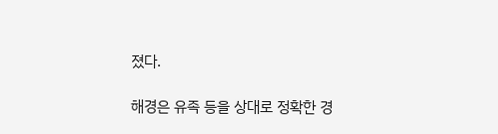졌다.

해경은 유족 등을 상대로 정확한 경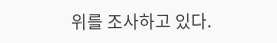위를 조사하고 있다.